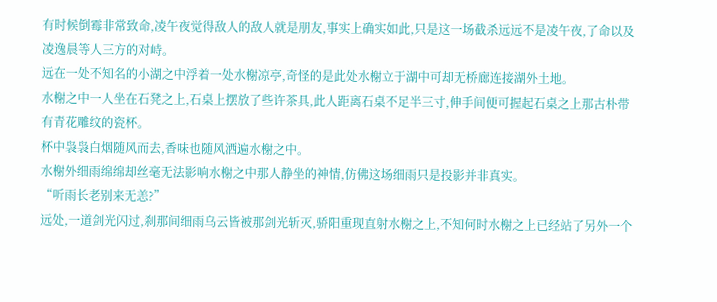有时候倒霉非常致命,凌午夜觉得敌人的敌人就是朋友,事实上确实如此,只是这一场截杀远远不是凌午夜,了命以及凌逸晨等人三方的对峙。
远在一处不知名的小湖之中浮着一处水榭凉亭,奇怪的是此处水榭立于湖中可却无桥廊连接湖外土地。
水榭之中一人坐在石凳之上,石桌上摆放了些许茶具,此人距离石桌不足半三寸,伸手间便可握起石桌之上那古朴带有青花雕纹的瓷杯。
杯中袅袅白烟随风而去,香味也随风洒遍水榭之中。
水榭外细雨绵绵却丝毫无法影响水榭之中那人静坐的神情,仿佛这场细雨只是投影并非真实。
“听雨长老别来无恙?”
远处,一道剑光闪过,刹那间细雨乌云皆被那剑光斩灭,骄阳重现直射水榭之上,不知何时水榭之上已经站了另外一个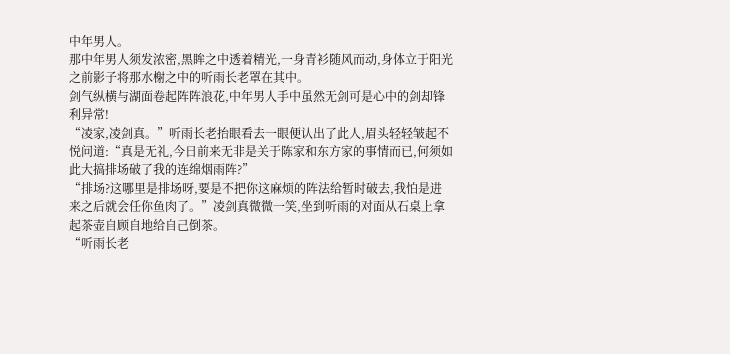中年男人。
那中年男人须发浓密,黑眸之中透着精光,一身青衫随风而动,身体立于阳光之前影子将那水榭之中的听雨长老罩在其中。
剑气纵横与湖面卷起阵阵浪花,中年男人手中虽然无剑可是心中的剑却锋利异常!
“凌家,凌剑真。”听雨长老抬眼看去一眼便认出了此人,眉头轻轻皱起不悦问道:“真是无礼,今日前来无非是关于陈家和东方家的事情而已,何须如此大搞排场破了我的连绵烟雨阵?”
“排场?这哪里是排场呀,要是不把你这麻烦的阵法给暂时破去,我怕是进来之后就会任你鱼肉了。”凌剑真微微一笑,坐到听雨的对面从石桌上拿起茶壶自顾自地给自己倒茶。
“听雨长老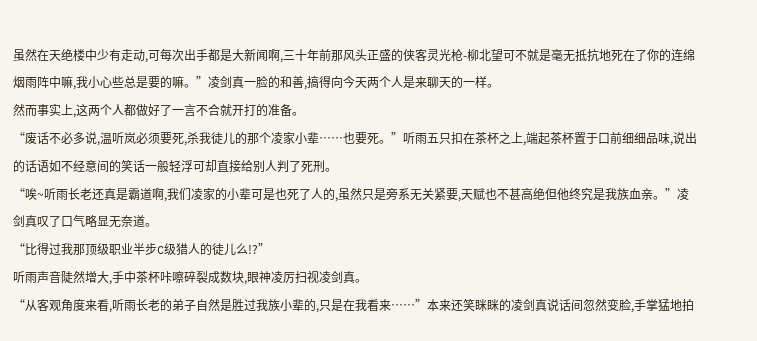虽然在天绝楼中少有走动,可每次出手都是大新闻啊,三十年前那风头正盛的侠客灵光枪-柳北望可不就是毫无抵抗地死在了你的连绵烟雨阵中嘛,我小心些总是要的嘛。”凌剑真一脸的和善,搞得向今天两个人是来聊天的一样。
然而事实上,这两个人都做好了一言不合就开打的准备。
“废话不必多说,温听岚必须要死,杀我徒儿的那个凌家小辈……也要死。”听雨五只扣在茶杯之上,端起茶杯置于口前细细品味,说出的话语如不经意间的笑话一般轻浮可却直接给别人判了死刑。
“唉~听雨长老还真是霸道啊,我们凌家的小辈可是也死了人的,虽然只是旁系无关紧要,天赋也不甚高绝但他终究是我族血亲。”凌剑真叹了口气略显无奈道。
“比得过我那顶级职业半步C级猎人的徒儿么!?”
听雨声音陡然增大,手中茶杯咔嚓碎裂成数块,眼神凌厉扫视凌剑真。
“从客观角度来看,听雨长老的弟子自然是胜过我族小辈的,只是在我看来……”本来还笑眯眯的凌剑真说话间忽然变脸,手掌猛地拍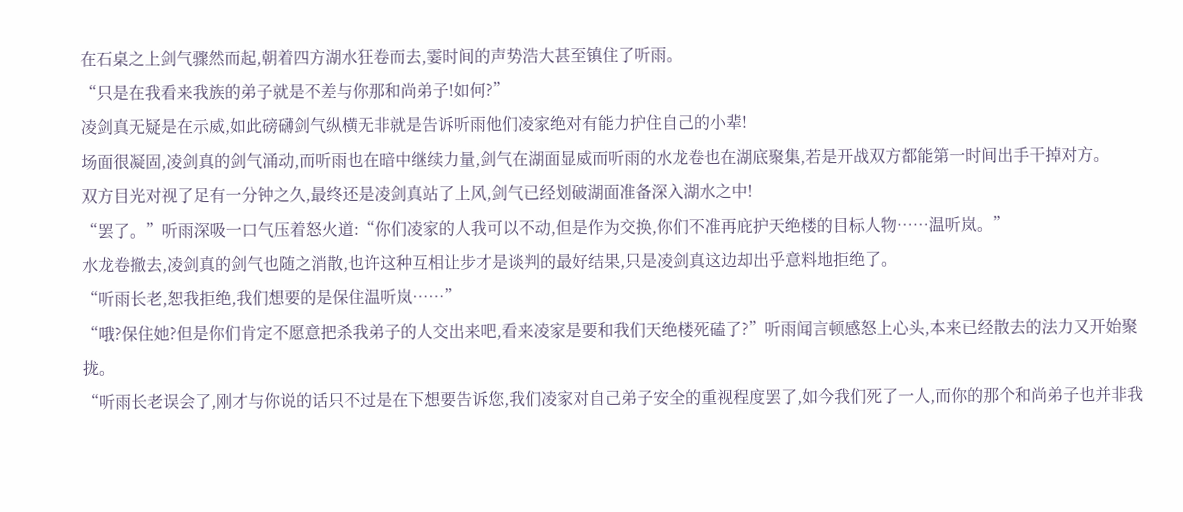在石桌之上剑气骤然而起,朝着四方湖水狂卷而去,霎时间的声势浩大甚至镇住了听雨。
“只是在我看来我族的弟子就是不差与你那和尚弟子!如何?”
凌剑真无疑是在示威,如此磅礴剑气纵横无非就是告诉听雨他们凌家绝对有能力护住自己的小辈!
场面很凝固,凌剑真的剑气涌动,而听雨也在暗中继续力量,剑气在湖面显威而听雨的水龙卷也在湖底聚集,若是开战双方都能第一时间出手干掉对方。
双方目光对视了足有一分钟之久,最终还是凌剑真站了上风,剑气已经划破湖面准备深入湖水之中!
“罢了。”听雨深吸一口气压着怒火道:“你们凌家的人我可以不动,但是作为交换,你们不准再庇护天绝楼的目标人物……温听岚。”
水龙卷撤去,凌剑真的剑气也随之消散,也许这种互相让步才是谈判的最好结果,只是凌剑真这边却出乎意料地拒绝了。
“听雨长老,恕我拒绝,我们想要的是保住温听岚……”
“哦?保住她?但是你们肯定不愿意把杀我弟子的人交出来吧,看来凌家是要和我们天绝楼死磕了?”听雨闻言顿感怒上心头,本来已经散去的法力又开始聚拢。
“听雨长老误会了,刚才与你说的话只不过是在下想要告诉您,我们凌家对自己弟子安全的重视程度罢了,如今我们死了一人,而你的那个和尚弟子也并非我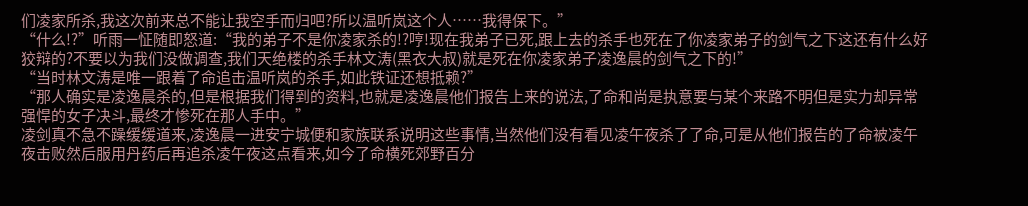们凌家所杀,我这次前来总不能让我空手而归吧?所以温听岚这个人……我得保下。”
“什么!?”听雨一怔随即怒道:“我的弟子不是你凌家杀的!?哼!现在我弟子已死,跟上去的杀手也死在了你凌家弟子的剑气之下这还有什么好狡辩的?不要以为我们没做调查,我们天绝楼的杀手林文涛(黑衣大叔)就是死在你凌家弟子凌逸晨的剑气之下的!”
“当时林文涛是唯一跟着了命追击温听岚的杀手,如此铁证还想抵赖?”
“那人确实是凌逸晨杀的,但是根据我们得到的资料,也就是凌逸晨他们报告上来的说法,了命和尚是执意要与某个来路不明但是实力却异常强悍的女子决斗,最终才惨死在那人手中。”
凌剑真不急不躁缓缓道来,凌逸晨一进安宁城便和家族联系说明这些事情,当然他们没有看见凌午夜杀了了命,可是从他们报告的了命被凌午夜击败然后服用丹药后再追杀凌午夜这点看来,如今了命横死郊野百分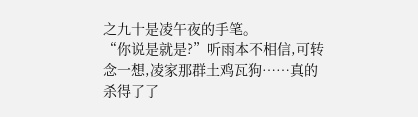之九十是凌午夜的手笔。
“你说是就是?”听雨本不相信,可转念一想,凌家那群土鸡瓦狗……真的杀得了了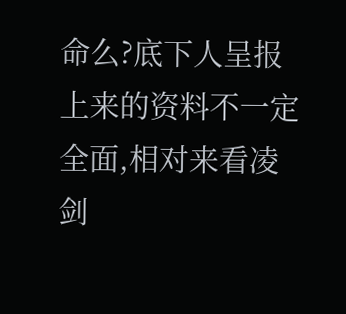命么?底下人呈报上来的资料不一定全面,相对来看凌剑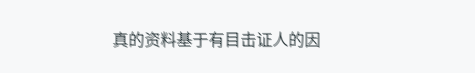真的资料基于有目击证人的因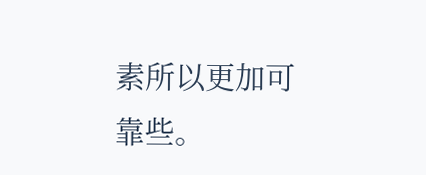素所以更加可靠些。